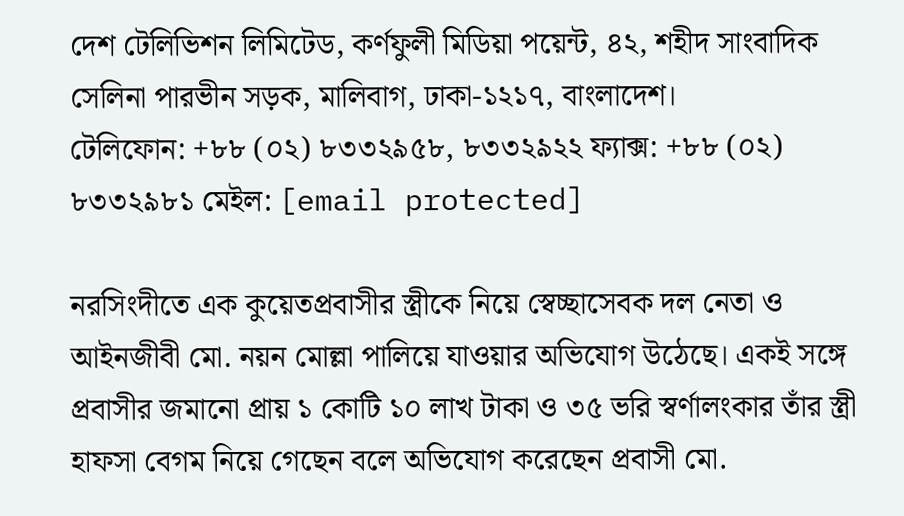দেশ টেলিভিশন লিমিটেড, কর্ণফুলী মিডিয়া পয়েন্ট, ৪২, শহীদ সাংবাদিক সেলিনা পারভীন সড়ক, মালিবাগ, ঢাকা-১২১৭, বাংলাদেশ।
টেলিফোন: +৮৮ (০২) ৮৩৩২৯৫৮, ৮৩৩২৯২২ ফ্যাক্স: +৮৮ (০২) ৮৩৩২৯৮১ মেইল: [email protected]

নরসিংদীতে এক কুয়েতপ্রবাসীর স্ত্রীকে নিয়ে স্বেচ্ছাসেবক দল নেতা ও আইনজীবী মো. নয়ন মোল্লা পালিয়ে যাওয়ার অভিযোগ উঠেছে। একই সঙ্গে প্রবাসীর জমানো প্রায় ১ কোটি ১০ লাখ টাকা ও ৩৫ ভরি স্বর্ণালংকার তাঁর স্ত্রী হাফসা বেগম নিয়ে গেছেন বলে অভিযোগ করেছেন প্রবাসী মো.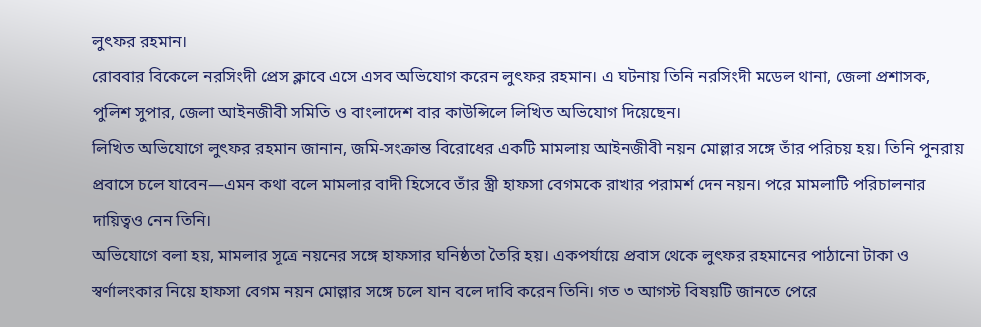লুৎফর রহমান।
রোববার বিকেলে নরসিংদী প্রেস ক্লাবে এসে এসব অভিযোগ করেন লুৎফর রহমান। এ ঘটনায় তিনি নরসিংদী মডেল থানা, জেলা প্রশাসক, পুলিশ সুপার, জেলা আইনজীবী সমিতি ও বাংলাদেশ বার কাউন্সিলে লিখিত অভিযোগ দিয়েছেন।
লিখিত অভিযোগে লুৎফর রহমান জানান, জমি-সংক্রান্ত বিরোধের একটি মামলায় আইনজীবী নয়ন মোল্লার সঙ্গে তাঁর পরিচয় হয়। তিনি পুনরায় প্রবাসে চলে যাবেন—এমন কথা বলে মামলার বাদী হিসেবে তাঁর স্ত্রী হাফসা বেগমকে রাখার পরামর্শ দেন নয়ন। পরে মামলাটি পরিচালনার দায়িত্বও নেন তিনি।
অভিযোগে বলা হয়, মামলার সূত্রে নয়নের সঙ্গে হাফসার ঘনিষ্ঠতা তৈরি হয়। একপর্যায়ে প্রবাস থেকে লুৎফর রহমানের পাঠানো টাকা ও স্বর্ণালংকার নিয়ে হাফসা বেগম নয়ন মোল্লার সঙ্গে চলে যান বলে দাবি করেন তিনি। গত ৩ আগস্ট বিষয়টি জানতে পেরে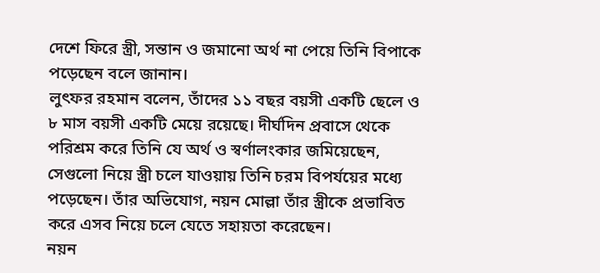দেশে ফিরে স্ত্রী, সন্তান ও জমানো অর্থ না পেয়ে তিনি বিপাকে পড়েছেন বলে জানান।
লুৎফর রহমান বলেন, তাঁদের ১১ বছর বয়সী একটি ছেলে ও ৮ মাস বয়সী একটি মেয়ে রয়েছে। দীর্ঘদিন প্রবাসে থেকে পরিশ্রম করে তিনি যে অর্থ ও স্বর্ণালংকার জমিয়েছেন, সেগুলো নিয়ে স্ত্রী চলে যাওয়ায় তিনি চরম বিপর্যয়ের মধ্যে পড়েছেন। তাঁর অভিযোগ, নয়ন মোল্লা তাঁর স্ত্রীকে প্রভাবিত করে এসব নিয়ে চলে যেতে সহায়তা করেছেন।
নয়ন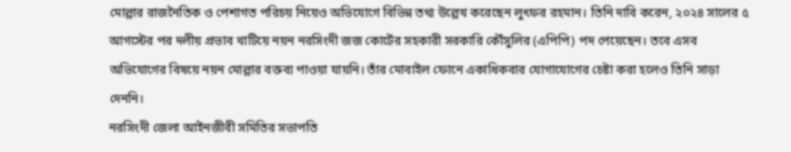মোল্লার রাজনৈতিক ও পেশাগত পরিচয় নিয়েও অভিযোগে বিভিন্ন তথ্য উল্লেখ করেছেন লুৎফর রহমান। তিনি দাবি করেন, ২০২৪ সালের ৫ আগস্টের পর দলীয় প্রভাব খাটিয়ে নয়ন নরসিংদী জজ কোর্টের সহকারী সরকারি কৌঁসুলির (এপিপি) পদ পেয়েছেন। তবে এসব অভিযোগের বিষয়ে নয়ন মোল্লার বক্তব্য পাওয়া যায়নি। তাঁর মোবাইল ফোনে একাধিকবার যোগাযোগের চেষ্টা করা হলেও তিনি সাড়া দেননি।
নরসিংদী জেলা আইনজীবী সমিতির সভাপতি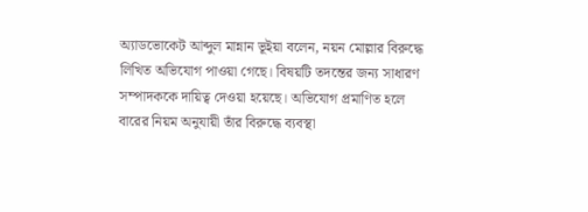অ্যাডভোকেট আব্দুল মান্নান ভূইয়া বলেন, নয়ন মোল্লার বিরুদ্ধে লিখিত অভিযোগ পাওয়া গেছে। বিষয়টি তদন্তের জন্য সাধারণ সম্পাদককে দায়িত্ব দেওয়া হয়েছে। অভিযোগ প্রমাণিত হলে বারের নিয়ম অনুযায়ী তাঁর বিরুদ্ধে ব্যবস্থা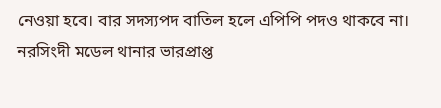নেওয়া হবে। বার সদস্যপদ বাতিল হলে এপিপি পদও থাকবে না।
নরসিংদী মডেল থানার ভারপ্রাপ্ত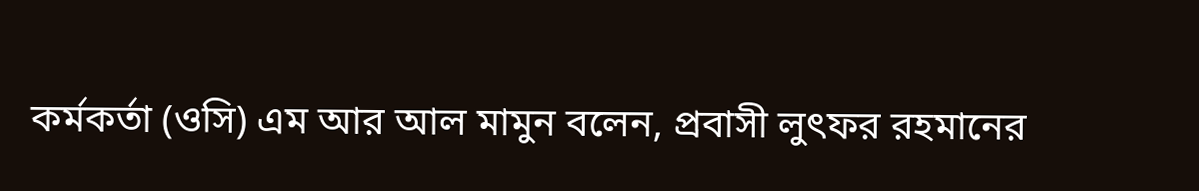কর্মকর্তা (ওসি) এম আর আল মামুন বলেন, প্রবাসী লুৎফর রহমানের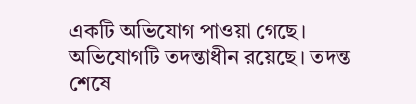একটি অভিযোগ পাওয়া গেছে। অভিযোগটি তদন্তাধীন রয়েছে। তদন্ত শেষে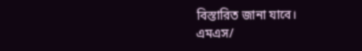বিস্তারিত জানা যাবে।
এমএস/